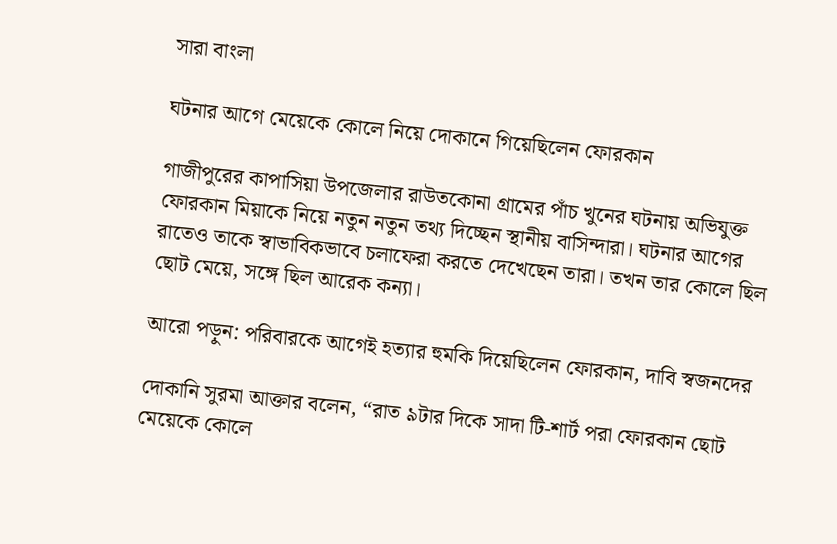সারা বাংলা

ঘটনার আগে মেয়েকে কোলে নিয়ে দোকানে গিয়েছিলেন ফোরকান

গাজীপুরের কাপাসিয়া উপজেলার রাউতকোনা গ্রামের পাঁচ খুনের ঘটনায় অভিযুক্ত ফোরকান মিয়াকে নিয়ে নতুন নতুন তথ্য দিচ্ছেন স্থানীয় বাসিন্দারা। ঘটনার আগের রাতেও তাকে স্বাভাবিকভাবে চলাফেরা করতে দেখেছেন তারা। তখন তার কোলে ছিল ছোট মেয়ে, সঙ্গে ছিল আরেক কন্যা।

আরো পড়ুন: পরিবারকে আগেই হত্যার হুমকি দিয়েছিলেন ফোরকান, দাবি স্বজনদের

দোকানি সুরমা আক্তার বলেন, “রাত ৯টার দিকে সাদা টি-শার্ট পরা ফোরকান ছোট মেয়েকে কোলে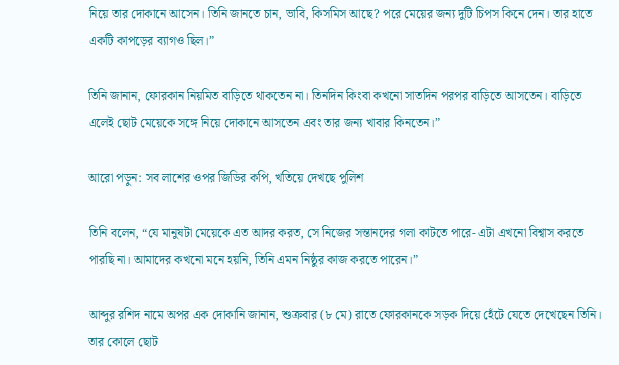নিয়ে তার দোকানে আসেন। তিনি জানতে চান, ভাবি, কিসমিস আছে? পরে মেয়ের জন্য দুটি চিপস কিনে দেন। তার হাতে একটি কাপড়ের ব্যাগও ছিল।”

তিনি জানান, ফোরকান নিয়মিত বাড়িতে থাকতেন না। তিনদিন কিংবা কখনো সাতদিন পরপর বাড়িতে আসতেন। বাড়িতে এলেই ছোট মেয়েকে সঙ্গে নিয়ে দোকানে আসতেন এবং তার জন্য খাবার কিনতেন।”

আরো পড়ুন: সব লাশের ওপর জিডির কপি, খতিয়ে দেখছে পুলিশ

তিনি বলেন, “যে মানুষটা মেয়েকে এত আদর করত, সে নিজের সন্তানদের গলা কাটতে পারে- এটা এখনো বিশ্বাস করতে পারছি না। আমাদের কখনো মনে হয়নি, তিনি এমন নিষ্ঠুর কাজ করতে পারেন।”

আব্দুর রশিদ নামে অপর এক দোকানি জানান, শুক্রবার (৮ মে) রাতে ফোরকানকে সড়ক দিয়ে হেঁটে যেতে দেখেছেন তিনি। তার কোলে ছোট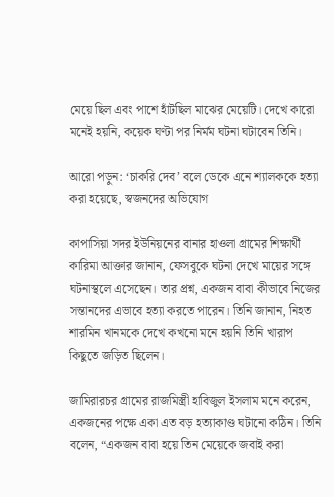মেয়ে ছিল এবং পাশে হাঁটছিল মাঝের মেয়েটি। দেখে কারো মনেই হয়নি, কয়েক ঘণ্টা পর নির্মম ঘটনা ঘটাবেন তিনি।

আরো পড়ুন: ‘চাকরি দেব’ বলে ডেকে এনে শ্যালককে হত্যা করা হয়েছে, স্বজনদের অভিযোগ

কাপাসিয়া সদর ইউনিয়নের বানার হাওলা গ্রামের শিক্ষার্থী কারিমা আক্তার জানান, ফেসবুকে ঘটনা দেখে মায়ের সঙ্গে ঘটনাস্থলে এসেছেন। তার প্রশ্ন, একজন বাবা কীভাবে নিজের সন্তানদের এভাবে হত্যা করতে পারেন। তিনি জানান, নিহত শারমিন খানমকে দেখে কখনো মনে হয়নি তিনি খারাপ কিছুতে জড়িত ছিলেন।

জামিরারচর গ্রামের রাজমিস্ত্রী হাবিজুল ইসলাম মনে করেন, একজনের পক্ষে একা এত বড় হত্যাকাণ্ড ঘটানো কঠিন। তিনি বলেন, “একজন বাবা হয়ে তিন মেয়েকে জবাই করা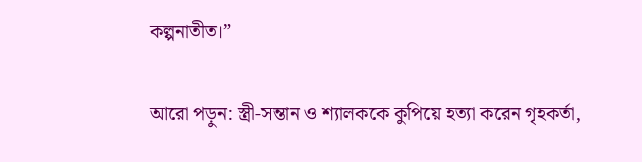কল্পনাতীত।”

আরো পড়ুন: স্ত্রী-সন্তান ও শ্যালককে কুপিয়ে হত্যা করেন গৃহকর্তা,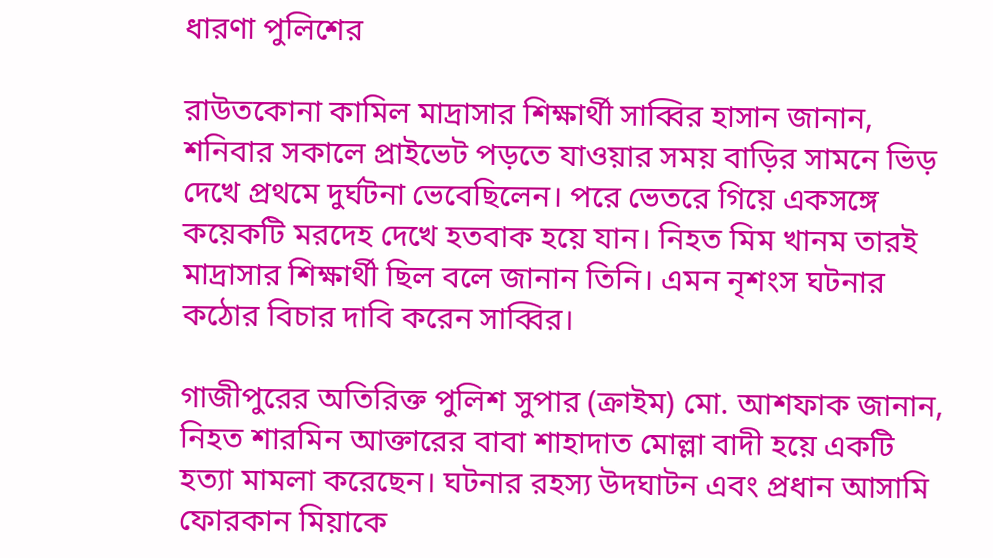ধারণা পুলিশের

রাউতকোনা কামিল মাদ্রাসার শিক্ষার্থী সাব্বির হাসান জানান, শনিবার সকালে প্রাইভেট পড়তে যাওয়ার সময় বাড়ির সামনে ভিড় দেখে প্রথমে দুর্ঘটনা ভেবেছিলেন। পরে ভেতরে গিয়ে একসঙ্গে কয়েকটি মরদেহ দেখে হতবাক হয়ে যান। নিহত মিম খানম তারই মাদ্রাসার শিক্ষার্থী ছিল বলে জানান তিনি। এমন নৃশংস ঘটনার কঠোর বিচার দাবি করেন সাব্বির।

গাজীপুরের অতিরিক্ত পুলিশ সুপার (ক্রাইম) মো. আশফাক জানান, নিহত শারমিন আক্তারের বাবা শাহাদাত মোল্লা বাদী হয়ে একটি হত্যা মামলা করেছেন। ঘটনার রহস্য উদঘাটন এবং প্রধান আসামি ফোরকান মিয়াকে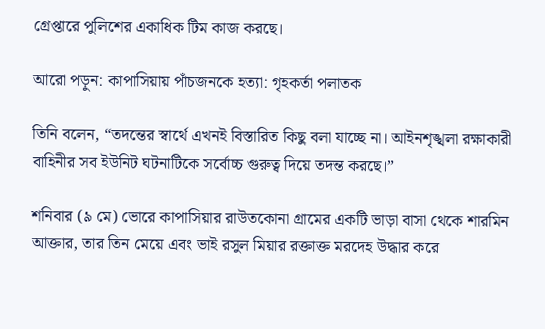গ্রেপ্তারে পুলিশের একাধিক টিম কাজ করছে।

আরো পড়ুন: কাপাসিয়ায় পাঁচজনকে হত্যা: গৃহকর্তা পলাতক

তিনি বলেন, “তদন্তের স্বার্থে এখনই বিস্তারিত কিছু বলা যাচ্ছে না। আইনশৃঙ্খলা রক্ষাকারী বাহিনীর সব ইউনিট ঘটনাটিকে সর্বোচ্চ গুরুত্ব দিয়ে তদন্ত করছে।”

শনিবার (৯ মে) ভোরে কাপাসিয়ার রাউতকোনা গ্রামের একটি ভাড়া বাসা থেকে শারমিন আক্তার, তার তিন মেয়ে এবং ভাই রসুল মিয়ার রক্তাক্ত মরদেহ উদ্ধার করে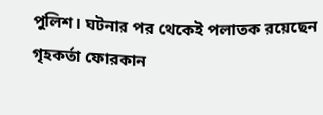পুলিশ। ঘটনার পর থেকেই পলাতক রয়েছেন গৃহকর্তা ফোরকান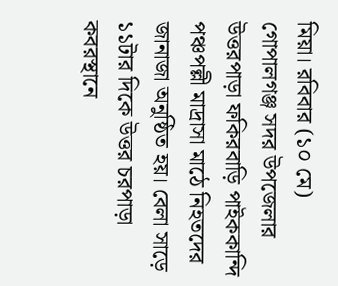মিয়া। রবিবার (১০ মে) গোপালগঞ্জ সদর উপজেলার উত্তরপাড়া ফকিরবাড়ি পাইককান্দি পঞ্চপল্লী মাদ্রাসা মাঠে নিহতদের জানাজা অনুষ্ঠিত হয়। বেলা সাড়ে ১১টার দিকে উত্তর চরপাড়া কবরস্থানে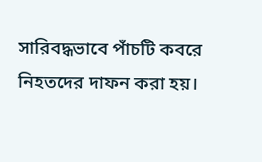সারিবদ্ধভাবে পাঁচটি কবরে নিহতদের দাফন করা হয়।